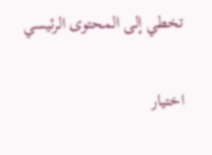تخطي إلى المحتوى الرئيسي

اختيار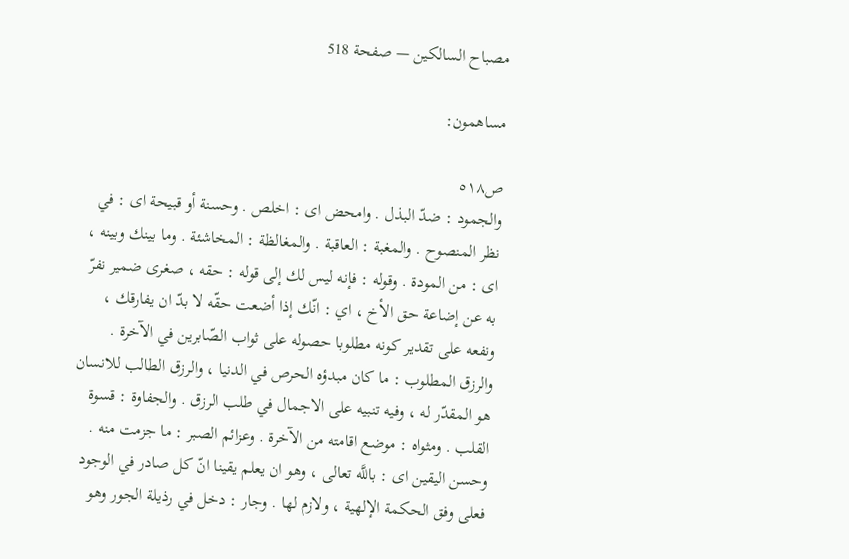مصباح السالكين — صفحة 518

مساهمون:

ص٥١٨
والجمود : ضدّ البذل . وامحض اى : اخلص . وحسنة أو قبيحة اى : في نظر المنصوح . والمغبة : العاقبة . والمغالظة : المخاشئة . وما بينك وبينه ، اى : من المودة . وقوله : فإنه ليس لك إلى قوله : حقه ، صغرى ضمير نفرّ به عن إضاعة حق الأخ ، اي : انّك إذا أضعت حقّه لا بدّ ان يفارقك ، ونفعه على تقدير كونه مطلوبا حصوله على ثواب الصّابرين في الآخرة . والرزق المطلوب : ما كان مبدؤه الحرص في الدنيا ، والرزق الطالب للانسان هو المقدّر له ، وفيه تنبيه على الاجمال في طلب الرزق . والجفاوة : قسوة القلب . ومثواه : موضع اقامته من الآخرة . وعزائم الصبر : ما جزمت منه . وحسن اليقين اى : باللَّه تعالى ، وهو ان يعلم يقينا انّ كل صادر في الوجود فعلى وفق الحكمة الإلهية ، ولازم لها . وجار : دخل في رذيلة الجور وهو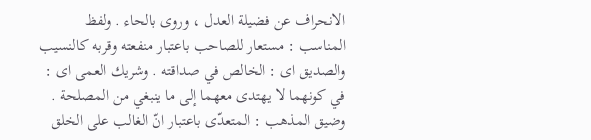الانحراف عن فضيلة العدل ، وروى بالحاء . ولفظ المناسب : مستعار للصاحب باعتبار منفعته وقربه كالنسيب والصديق اى : الخالص في صداقته . وشريك العمى اى : في كونهما لا يهتدى معهما إلى ما ينبغي من المصلحة . وضيق المذهب : المتعدّى باعتبار انّ الغالب على الخلق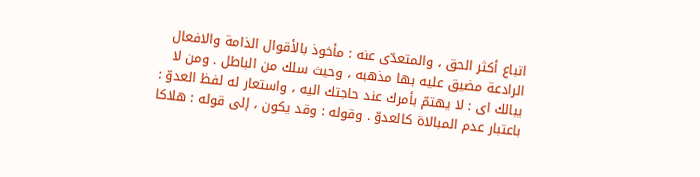اتباع أكثر الحق ، والمتعدّى عنه : مأخوذ بالأقوال الذامة والافعال الرادعة مضيق عليه بها مذهبه ، وحيث سلك من الباطل . ومن لا يبالك اى : لا يهتمّ بأمرك عند حاجتك اليه ، واستعار له لفظ العدوّ : باعتبار عدم المبالاة كالعدوّ . وقوله : وقد يكون ، إلى قوله : هلاكا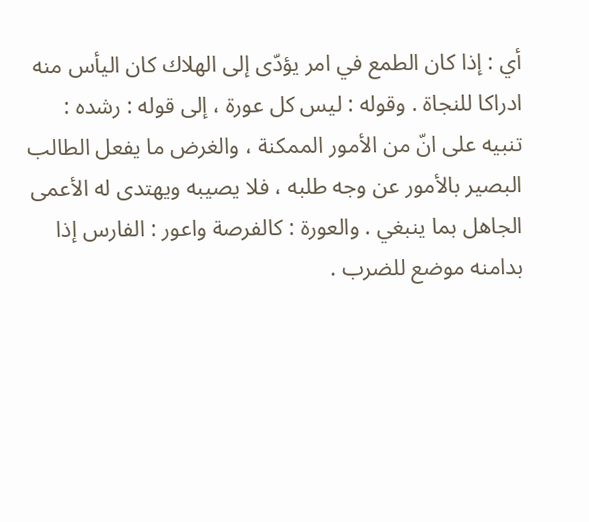أي : إذا كان الطمع في امر يؤدّى إلى الهلاك كان اليأس منه ادراكا للنجاة . وقوله : ليس كل عورة ، إلى قوله : رشده : تنبيه على انّ من الأمور الممكنة ، والغرض ما يفعل الطالب البصير بالأمور عن وجه طلبه ، فلا يصيبه ويهتدى له الأعمى الجاهل بما ينبغي . والعورة : كالفرصة واعور : الفارس إذا بدامنه موضع للضرب .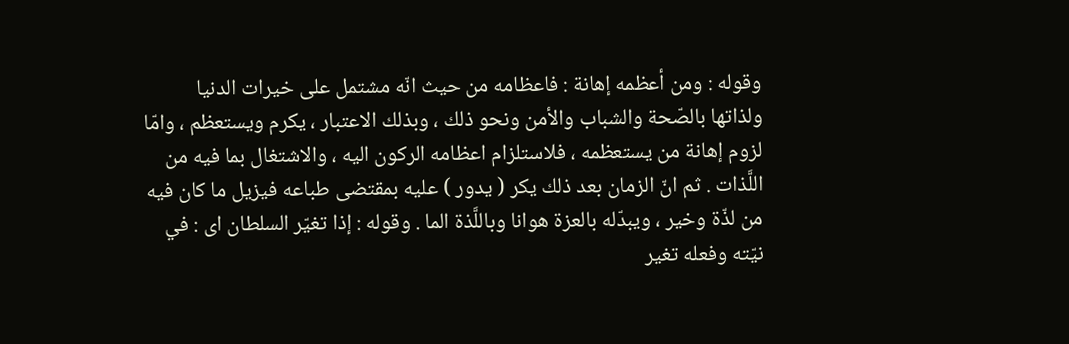وقوله : ومن أعظمه إهانة : فاعظامه من حيث انّه مشتمل على خيرات الدنيا ولذاتها بالصّحة والشباب والأمن ونحو ذلك ، وبذلك الاعتبار ، يكرم ويستعظم ، وامّا لزوم إهانة من يستعظمه ، فلاستلزام اعظامه الركون اليه ، والاشتغال بما فيه من اللَّذات . ثم انّ الزمان بعد ذلك يكر ( يدور ) عليه بمقتضى طباعه فيزيل ما كان فيه من لذّة وخير ، ويبدّله بالعزة هوانا وباللَّذة الما . وقوله : إذا تغيّر السلطان اى : في نيّته وفعله تغير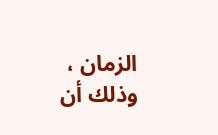الزمان ، وذلك أن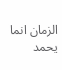الزمان انما يحمد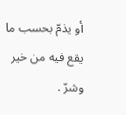أو يذمّ بحسب ما يقع فيه من خير وشرّ .